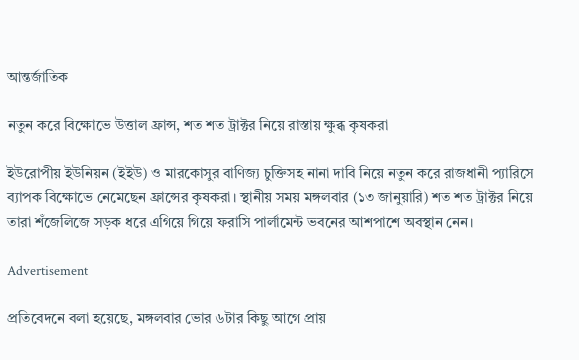আন্তর্জাতিক

নতুন করে বিক্ষোভে উত্তাল ফ্রান্স, শত শত ট্রাক্টর নিয়ে রাস্তায় ক্ষুব্ধ কৃষকরা

ইউরোপীয় ইউনিয়ন (ইইউ) ও মারকোসুর বাণিজ্য চুক্তিসহ নানা দাবি নিয়ে নতুন করে রাজধানী প্যারিসে ব্যাপক বিক্ষোভে নেমেছেন ফ্রান্সের কৃষকরা। স্থানীয় সময় মঙ্গলবার (১৩ জানুয়ারি) শত শত ট্রাক্টর নিয়ে তারা শঁজেলিজে সড়ক ধরে এগিয়ে গিয়ে ফরাসি পার্লামেন্ট ভবনের আশপাশে অবস্থান নেন।

Advertisement

প্রতিবেদনে বলা হয়েছে, মঙ্গলবার ভোর ৬টার কিছু আগে প্রায়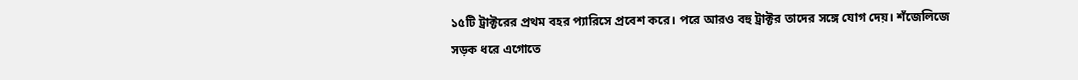১৫টি ট্রাক্টরের প্রথম বহর প্যারিসে প্রবেশ করে। পরে আরও বহু ট্রাক্টর তাদের সঙ্গে যোগ দেয়। শঁজেলিজে সড়ক ধরে এগোতে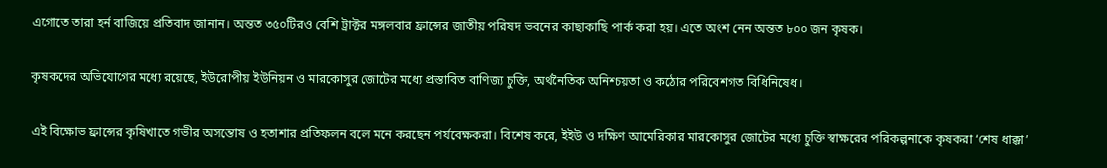এগোতে তারা হর্ন বাজিয়ে প্রতিবাদ জানান। অন্তত ৩৫০টিরও বেশি ট্রাক্টর মঙ্গলবার ফ্রান্সের জাতীয় পরিষদ ভবনের কাছাকাছি পার্ক করা হয়। এতে অংশ নেন অন্তত ৮০০ জন কৃষক।

কৃষকদের অভিযোগের মধ্যে রয়েছে, ইউরোপীয় ইউনিয়ন ও মারকোসুর জোটের মধ্যে প্রস্তাবিত বাণিজ্য চুক্তি, অর্থনৈতিক অনিশ্চয়তা ও কঠোর পরিবেশগত বিধিনিষেধ।

এই বিক্ষোভ ফ্রান্সের কৃষিখাতে গভীর অসন্তোষ ও হতাশার প্রতিফলন বলে মনে করছেন পর্যবেক্ষকরা। বিশেষ করে, ইইউ ও দক্ষিণ আমেরিকার মারকোসুর জোটের মধ্যে চুক্তি স্বাক্ষরের পরিকল্পনাকে কৃষকরা ‘শেষ ধাক্কা’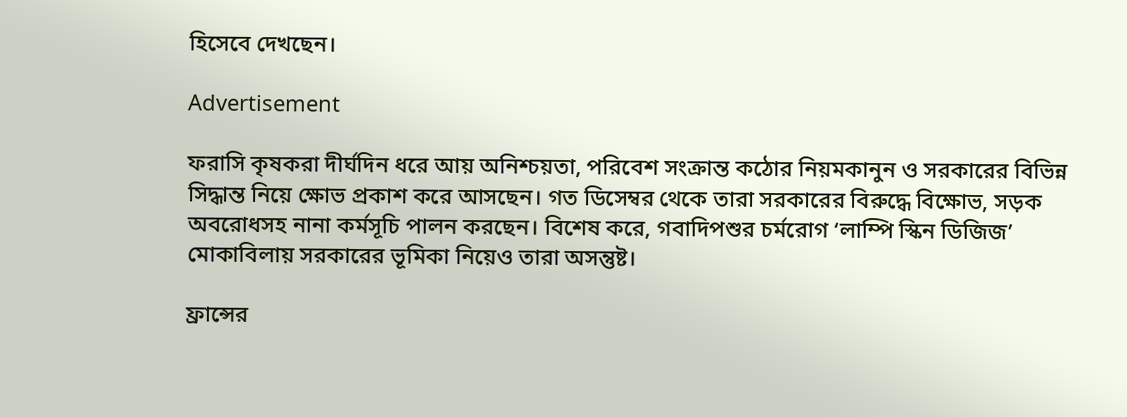হিসেবে দেখছেন।

Advertisement

ফরাসি কৃষকরা দীর্ঘদিন ধরে আয় অনিশ্চয়তা, পরিবেশ সংক্রান্ত কঠোর নিয়মকানুন ও সরকারের বিভিন্ন সিদ্ধান্ত নিয়ে ক্ষোভ প্রকাশ করে আসছেন। গত ডিসেম্বর থেকে তারা সরকারের বিরুদ্ধে বিক্ষোভ, সড়ক অবরোধসহ নানা কর্মসূচি পালন করছেন। বিশেষ করে, গবাদিপশুর চর্মরোগ ‘লাম্পি স্কিন ডিজিজ’ মোকাবিলায় সরকারের ভূমিকা নিয়েও তারা অসন্তুষ্ট।

ফ্রান্সের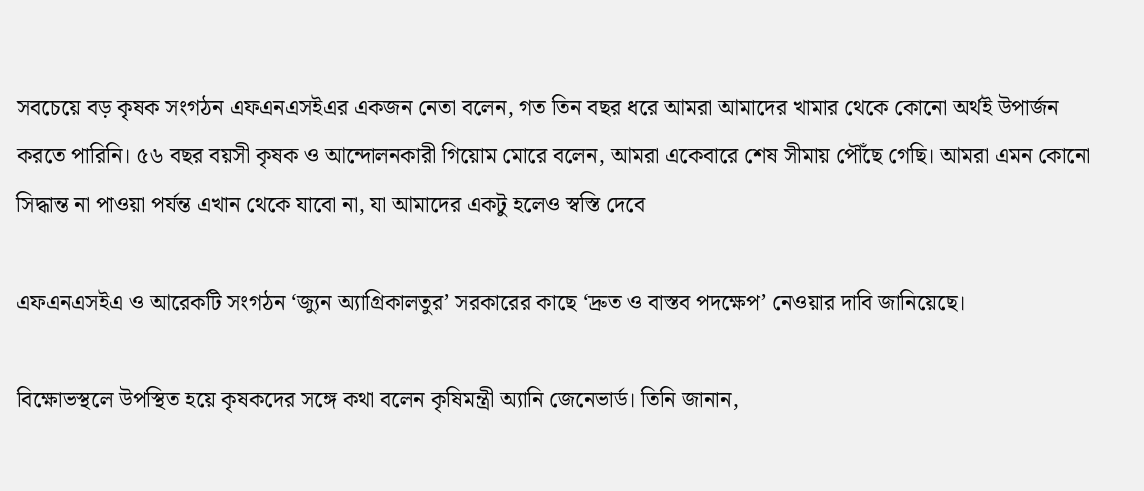সবচেয়ে বড় কৃষক সংগঠন এফএনএসইএর একজন নেতা বলেন, গত তিন বছর ধরে আমরা আমাদের খামার থেকে কোনো অর্থই উপার্জন করতে পারিনি। ৫৬ বছর বয়সী কৃষক ও আন্দোলনকারী গিয়োম মোরে বলেন, আমরা একেবারে শেষ সীমায় পৌঁছে গেছি। আমরা এমন কোনো সিদ্ধান্ত না পাওয়া পর্যন্ত এখান থেকে যাবো না, যা আমাদের একটু হলেও স্বস্তি দেবে

এফএনএসইএ ও আরেকটি সংগঠন ‘জ্যুন অ্যাগ্রিকালতুর’ সরকারের কাছে ‘দ্রুত ও বাস্তব পদক্ষেপ’ নেওয়ার দাবি জানিয়েছে।

বিক্ষোভস্থলে উপস্থিত হয়ে কৃষকদের সঙ্গে কথা বলেন কৃষিমন্ত্রী অ্যানি জেনেভার্ড। তিনি জানান,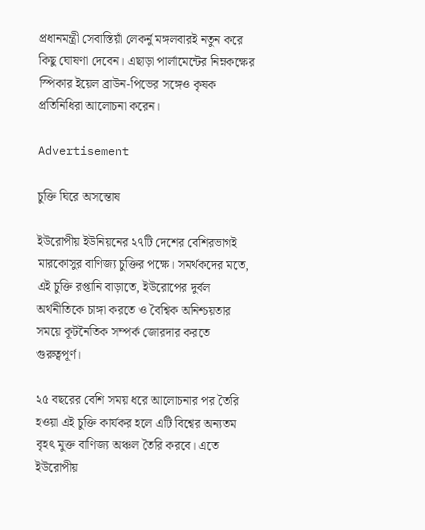প্রধানমন্ত্রী সেবাস্তিয়াঁ লেকর্নু মঙ্গলবারই নতুন করে কিছু ঘোষণা দেবেন। এছাড়া পার্লামেন্টের নিম্নকক্ষের স্পিকার ইয়েল ব্রাউন-পিভের সঙ্গেও কৃষক প্রতিনিধিরা আলোচনা করেন।

Advertisement

চুক্তি ঘিরে অসন্তোষ

ইউরোপীয় ইউনিয়নের ২৭টি দেশের বেশিরভাগই মারকোসুর বাণিজ্য চুক্তির পক্ষে। সমর্থকদের মতে, এই চুক্তি রপ্তানি বাড়াতে, ইউরোপের দুর্বল অর্থনীতিকে চাঙ্গা করতে ও বৈশ্বিক অনিশ্চয়তার সময়ে কূটনৈতিক সম্পর্ক জোরদার করতে গুরুত্বপূর্ণ।

২৫ বছরের বেশি সময় ধরে আলোচনার পর তৈরি হওয়া এই চুক্তি কার্যকর হলে এটি বিশ্বের অন্যতম বৃহৎ মুক্ত বাণিজ্য অঞ্চল তৈরি করবে। এতে ইউরোপীয়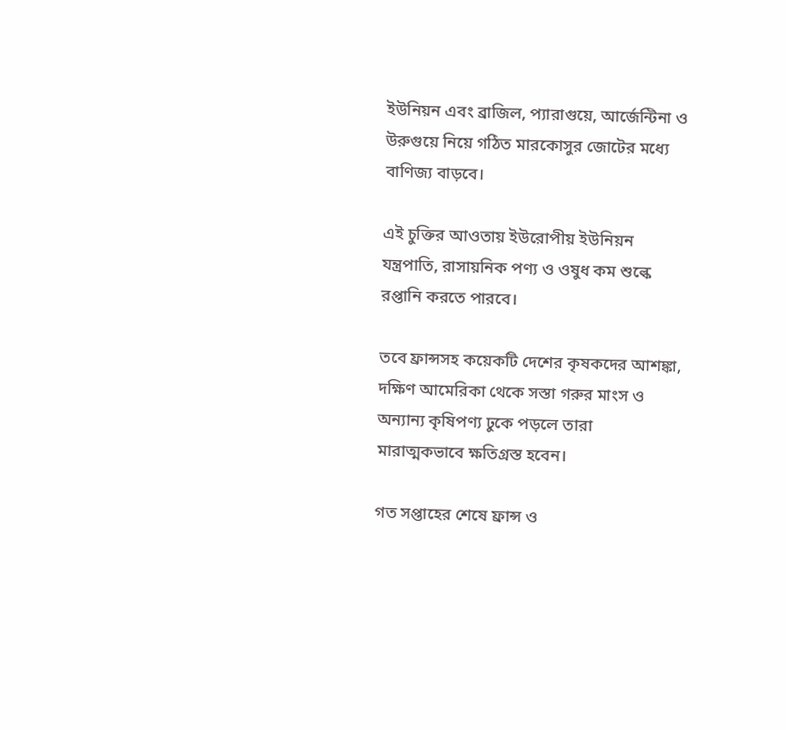ইউনিয়ন এবং ব্রাজিল, প্যারাগুয়ে, আর্জেন্টিনা ও উরুগুয়ে নিয়ে গঠিত মারকোসুর জোটের মধ্যে বাণিজ্য বাড়বে।

এই চুক্তির আওতায় ইউরোপীয় ইউনিয়ন যন্ত্রপাতি, রাসায়নিক পণ্য ও ওষুধ কম শুল্কে রপ্তানি করতে পারবে।

তবে ফ্রান্সসহ কয়েকটি দেশের কৃষকদের আশঙ্কা, দক্ষিণ আমেরিকা থেকে সস্তা গরুর মাংস ও অন্যান্য কৃষিপণ্য ঢুকে পড়লে তারা মারাত্মকভাবে ক্ষতিগ্রস্ত হবেন।

গত সপ্তাহের শেষে ফ্রান্স ও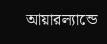আয়ারল্যান্ডে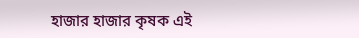হাজার হাজার কৃষক এই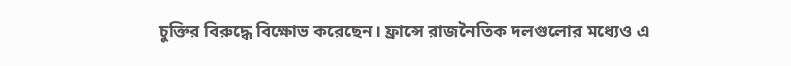চুক্তির বিরুদ্ধে বিক্ষোভ করেছেন। ফ্রান্সে রাজনৈতিক দলগুলোর মধ্যেও এ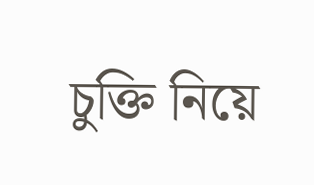চুক্তি নিয়ে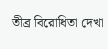তীব্র বিরোধিতা দেখা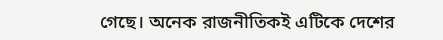গেছে। অনেক রাজনীতিকই এটিকে দেশের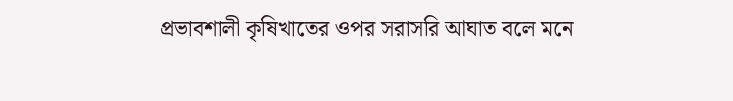প্রভাবশালী কৃষিখাতের ওপর সরাসরি আঘাত বলে মনে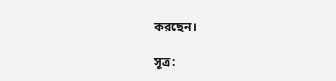করছেন।

সূত্র: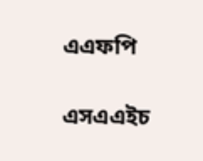এএফপি

এসএএইচ